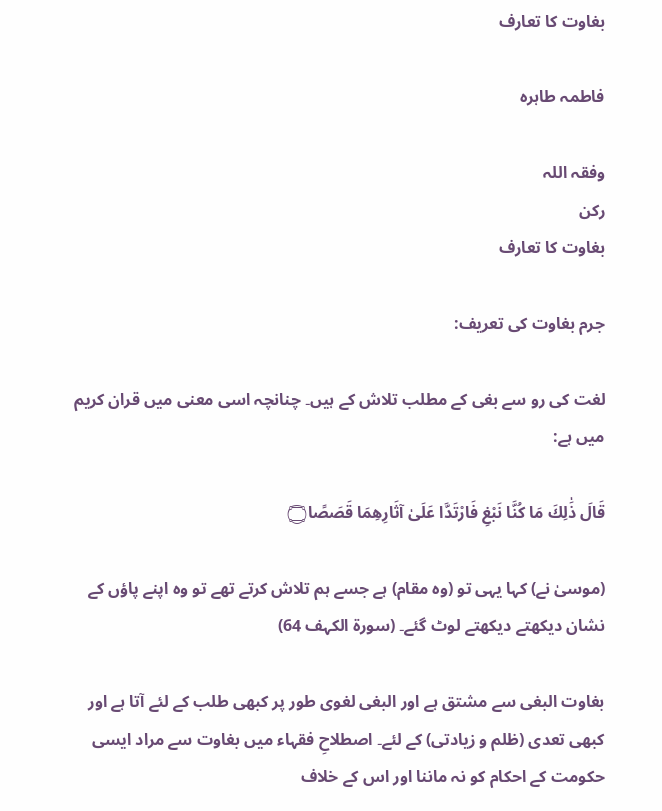بغاوت کا تعارف

فاطمہ طاہرہ

وفقہ اللہ
رکن
بغاوت کا تعارف

جرم بغاوت کی تعریف:

لغت کی رو سے بغی کے مطلب تلاش کے ہیں۔ چنانچہ اسی معنی میں قران کریم میں ہے:

قَالَ ذَٰلِكَ مَا كُنَّا نَبْغِ فَارْتَدَّا عَلَىٰ آثَارِهِمَا قَصَصًا۝

(موسیٰ نے) کہا یہی تو (وہ مقام) ہے جسے ہم تلاش کرتے تھے تو وہ اپنے پاؤں کے نشان دیکھتے دیکھتے لوٹ گئے۔ (سورۃ الکہف 64)

بغاوت البغی سے مشتق ہے اور البغی لغوی طور پر کبھی طلب کے لئے آتا ہے اور کبھی تعدی (ظلم و زیادتی) کے لئے۔ اصطلاحِ فقہاء میں بغاوت سے مراد ایسی حکومت کے احکام کو نہ ماننا اور اس کے خلاف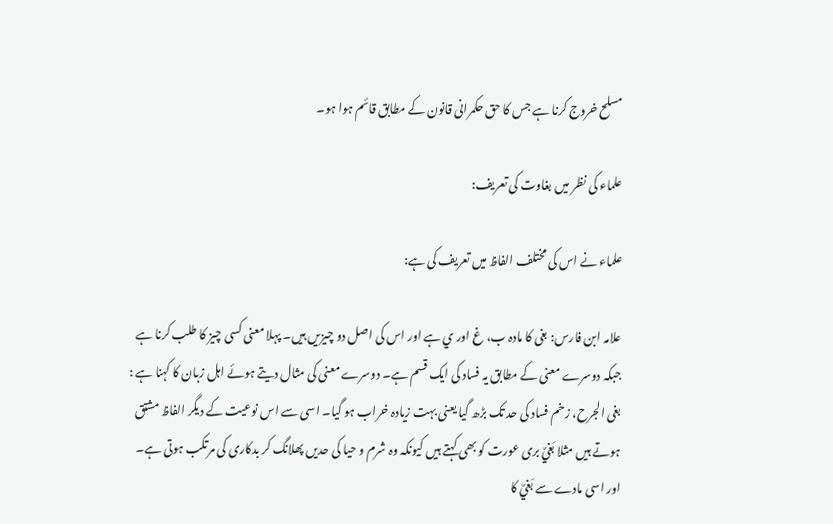مسلح خروج کرنا ہے جس کا حق حکمرانی قانون کے مطابق قائم ہوا ہو۔

علماء کی نظر میں بغاوت کی تعریف:

علماء نے اس کی مختلف الفاظ میں تعریف کی ہے:

علامہ ابن فارس: بغی کا مادہ ب، غ اور ي ہے اور اس کی اصل دو چیزیں ہیں۔ پہلا معنی کسی چیز کا طلب کرنا ہے جبکہ دوسرے معنی کے مطابق یہ فساد کی ایک قسم ہے۔ دوسرے معنی کی مثال دیتے ہوئے اہل زبان کا کہنا ہے : بغی الجرح، زخم فساد کی حد تک بڑھ گیا یعنی بہت زیادہ خراب ہو گیا۔ اسی سے اس نوعیت کے دیگر الفاظ مشتق ہوتے ہیں مثلا بَغيٌ بری عورت کو بھی کہتے ہیں کیونکہ وہ شرم و حیا کی حدیں پھلانگ کر بدکاری کی مرتکب ہوتی ہے۔ اور اسی مادے سے بَغيٌ کا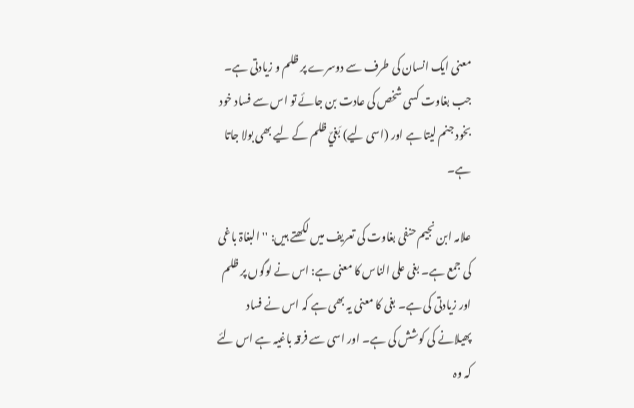معنی ایک انسان کی طرف سے دوسرے پر ظلم و زیادتی ہے۔ جب بغاوت کسی شخص کی عادت بن جائے تو اس سے فساد خود بخود جنم لیتا ہے اور (اسی لیے) بَغيٌ ظلم کے لیے بھی بولا جاتا ہے۔

علامہ ابن نجیم حنفی بغاوت کی تعریف میں لکھتے ہیں: ''البغاۃ باغی کی جمع ہے۔ بغی علی الناس کا معنی ہے: اس نے لوگوں پر ظلم اور زیادتی کی ہے۔ بغی کا معنی یہ بھی ہے کہ اس نے فساد پھیلانے کی کوشش کی ہے۔ اور اسی سے فرقہ باغیہ ہے اس لئے کہ وہ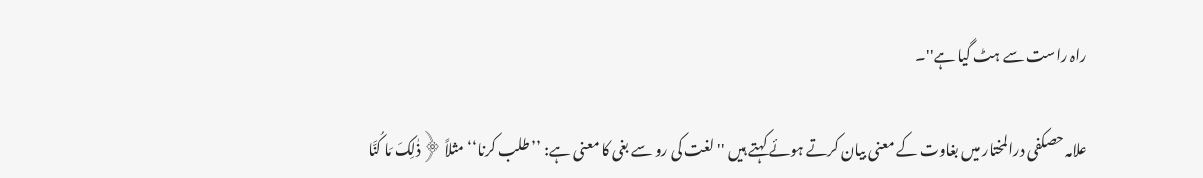راہ راست سے ہٹ گیا ہے''۔

علامہ حصکفی درالمختار میں بغاوت کے معنی بیان کرتے ہوئے کہتے ہیں ''لغت کی رو سے بغی کا معنی ہے: ’’طلب کرنا‘‘ مثلاً ﴿ذٰلِکَ مَا کُنَّا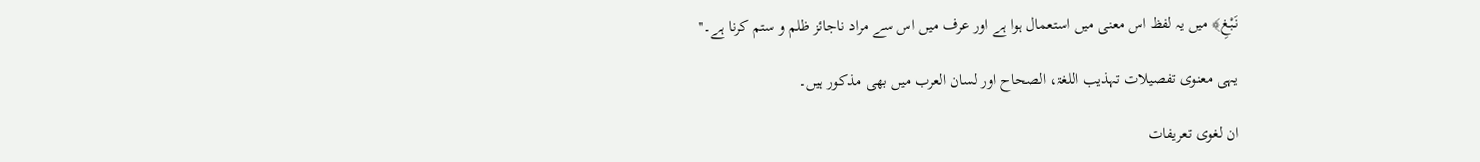نَبْغِ﴾ میں یہ لفظ اس معنی میں استعمال ہوا ہے اور عرف میں اس سے مراد ناجائز ظلم و ستم کرنا ہے۔''

یہی معنوی تفصیلات تہذیب اللغۃ، الصحاح اور لسان العرب میں بھی مذکور ہیں۔

ان لغوی تعریفات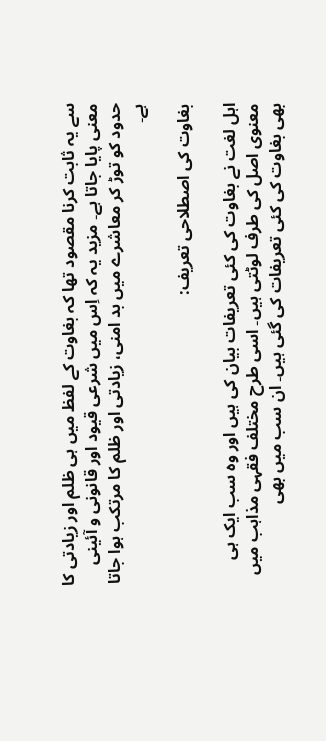سے یہ ثابت کرنا مقصود تھا کہ بغاوت کے لفظ میں ہی ظلم اور زیادتی کا معنی پایا جاتا ہے۔ مزید یہ کہ اِس میں شرعی قیود اور قانونی و آئینی حدود کو توڑ کر معاشرے میں بد امنی، زیادتی اور ظلم کا مرتکب ہوا جاتا ہے۔

بغاوت کی اصطلاحی تعریف:

اہل لغت نے بغاوت کی کئی تعریفات بیان کی ہیں اور وہ سب ایک ہی معنوی اصل کی طرف لوٹتی ہیں۔ اسی طرح مختلف فقہی مذاہب میں بھی بغاوت کی کئی تعریفات کی گئی ہیں۔ ان سب میں بھی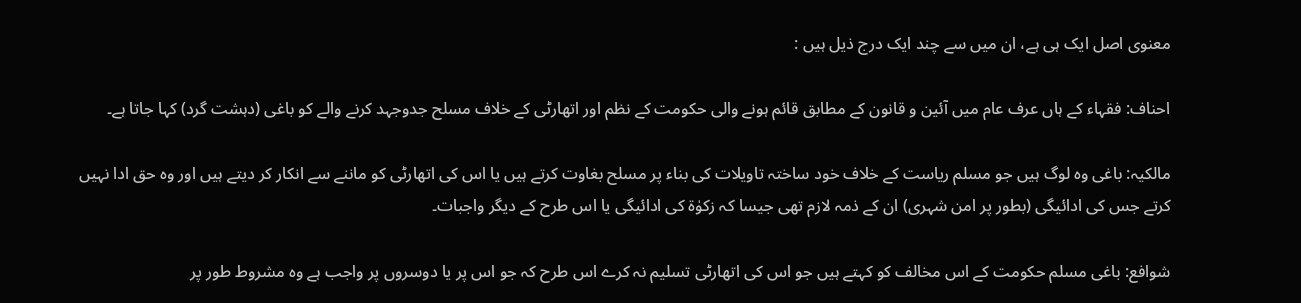معنوی اصل ایک ہی ہے، ان میں سے چند ایک درج ذیل ہیں :

احناف: فقہاء کے ہاں عرف عام میں آئین و قانون کے مطابق قائم ہونے والی حکومت کے نظم اور اتھارٹی کے خلاف مسلح جدوجہد کرنے والے کو باغی (دہشت گرد) کہا جاتا ہے۔

مالکیہ: باغی وہ لوگ ہیں جو مسلم ریاست کے خلاف خود ساختہ تاویلات کی بناء پر مسلح بغاوت کرتے ہیں یا اس کی اتھارٹی کو ماننے سے انکار کر دیتے ہیں اور وہ حق ادا نہیں کرتے جس کی ادائیگی (بطور پر امن شہری) ان کے ذمہ لازم تھی جیسا کہ زکوٰۃ کی ادائیگی یا اس طرح کے دیگر واجبات۔

شوافع: باغی مسلم حکومت کے اس مخالف کو کہتے ہیں جو اس کی اتھارٹی تسلیم نہ کرے اس طرح کہ جو اس پر یا دوسروں پر واجب ہے وہ مشروط طور پر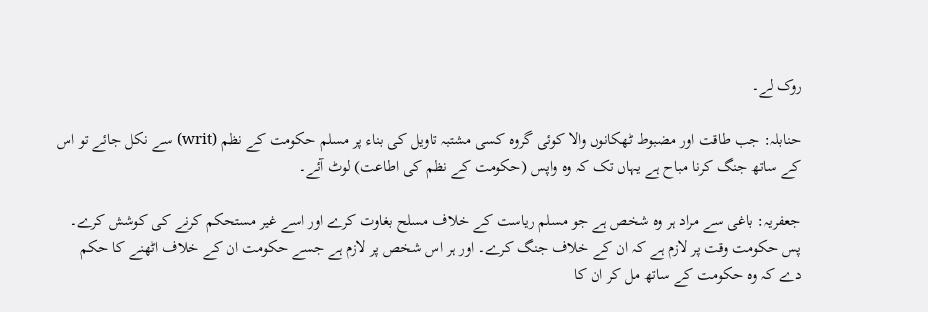روک لے۔

حنابلہ: جب طاقت اور مضبوط ٹھکانوں والا کوئی گروہ کسی مشتبہ تاویل کی بناء پر مسلم حکومت کے نظم (writ) سے نکل جائے تو اس کے ساتھ جنگ کرنا مباح ہے یہاں تک کہ وہ واپس (حکومت کے نظم کی اطاعت) لوٹ آئے۔

جعفریہ: باغی سے مراد ہر وہ شخص ہے جو مسلم ریاست کے خلاف مسلح بغاوت کرے اور اسے غیر مستحکم کرنے کی کوشش کرے۔ پس حکومت وقت پر لازم ہے کہ ان کے خلاف جنگ کرے۔ اور ہر اس شخص پر لازم ہے جسے حکومت ان کے خلاف اٹھنے کا حکم دے کہ وہ حکومت کے ساتھ مل کر ان کا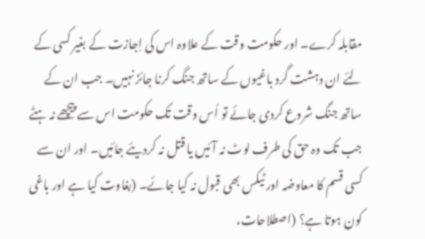مقابلہ کرے۔ اور حکومت وقت کے علاوہ اس کی اِجازت کے بغیر کسی کے لئے ان دہشت گرد باغیوں کے ساتھ جنگ کرنا جائز نہیں۔ جب ان کے ساتھ جنگ شروع کردی جائے تو اُس وقت تک حکومت اس سے پیچھے نہ ہٹے جب تک وہ حق کی طرف لوٹ نہ آئیں یا قتل نہ کردیئے جائیں۔ اور ان سے کسی قسم کا معاوضہ اور ٹیکس بھی قبول نہ کیا جائے۔ (بغاوت کیا ہے اور باغی کون ہوتا ہے؟ (اصطلاحات،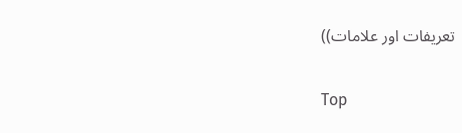تعریفات اور علامات))

Top